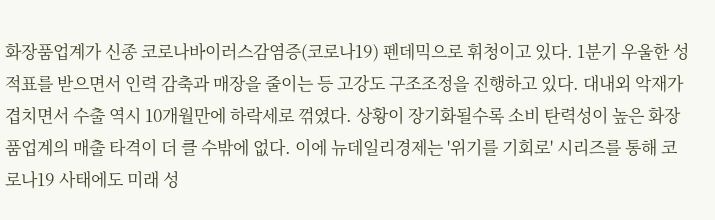화장품업계가 신종 코로나바이러스감염증(코로나19) 펜데믹으로 휘청이고 있다. 1분기 우울한 성적표를 받으면서 인력 감축과 매장을 줄이는 등 고강도 구조조정을 진행하고 있다. 대내외 악재가 겹치면서 수출 역시 10개월만에 하락세로 꺾였다. 상황이 장기화될수록 소비 탄력성이 높은 화장품업계의 매출 타격이 더 클 수밖에 없다. 이에 뉴데일리경제는 '위기를 기회로' 시리즈를 통해 코로나19 사태에도 미래 성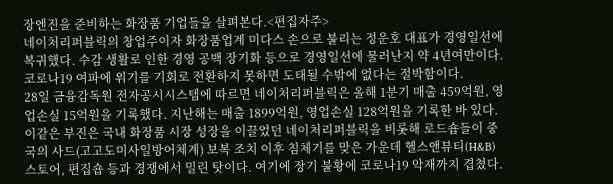장엔진을 준비하는 화장품 기업들을 살펴본다.<편집자주>
네이처리퍼블릭의 창업주이자 화장품업계 미다스 손으로 불리는 정운호 대표가 경영일선에 복귀했다. 수감 생활로 인한 경영 공백 장기화 등으로 경영일선에 물러난지 약 4년여만이다. 코로나19 여파에 위기를 기회로 전환하지 못하면 도태될 수밖에 없다는 절박함이다.
28일 금융감독원 전자공시시스템에 따르면 네이처리퍼블릭은 올해 1분기 매출 459억원, 영업손실 15억원을 기록했다. 지난해는 매출 1899억원, 영업손실 128억원을 기록한 바 있다.
이같은 부진은 국내 화장품 시장 성장을 이끌었던 네이처리퍼블릭을 비롯해 로드숍들이 중국의 사드(고고도미사일방어체계) 보복 조치 이후 침체기를 맞은 가운데 헬스앤뷰티(H&B) 스토어, 편집숍 등과 경쟁에서 밀린 탓이다. 여기에 장기 불황에 코로나19 악재까지 겹쳤다.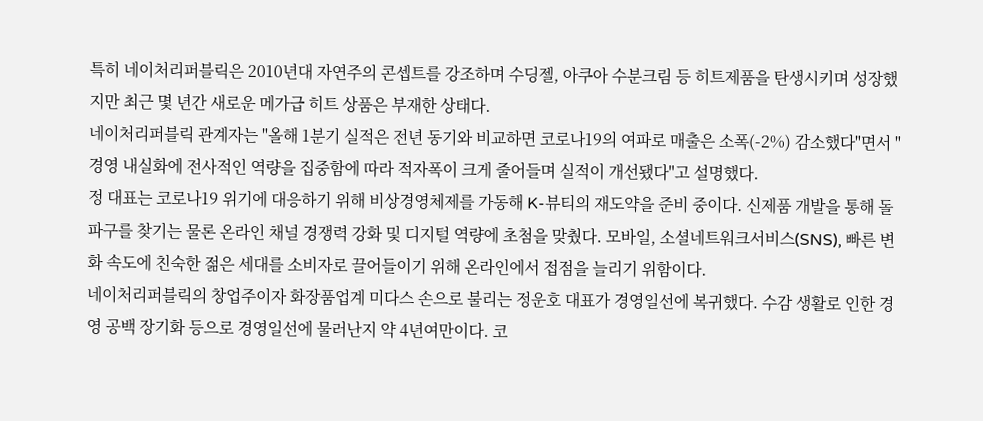특히 네이처리퍼블릭은 2010년대 자연주의 콘셉트를 강조하며 수딩젤, 아쿠아 수분크림 등 히트제품을 탄생시키며 성장했지만 최근 몇 년간 새로운 메가급 히트 상품은 부재한 상태다.
네이처리퍼블릭 관계자는 "올해 1분기 실적은 전년 동기와 비교하면 코로나19의 여파로 매출은 소폭(-2%) 감소했다"면서 "경영 내실화에 전사적인 역량을 집중함에 따라 적자폭이 크게 줄어들며 실적이 개선됐다"고 설명했다.
정 대표는 코로나19 위기에 대응하기 위해 비상경영체제를 가동해 K-뷰티의 재도약을 준비 중이다. 신제품 개발을 통해 돌파구를 찾기는 물론 온라인 채널 경쟁력 강화 및 디지털 역량에 초첨을 맞췄다. 모바일, 소셜네트워크서비스(SNS), 빠른 변화 속도에 친숙한 젊은 세대를 소비자로 끌어들이기 위해 온라인에서 접점을 늘리기 위함이다.
네이처리퍼블릭의 창업주이자 화장품업계 미다스 손으로 불리는 정운호 대표가 경영일선에 복귀했다. 수감 생활로 인한 경영 공백 장기화 등으로 경영일선에 물러난지 약 4년여만이다. 코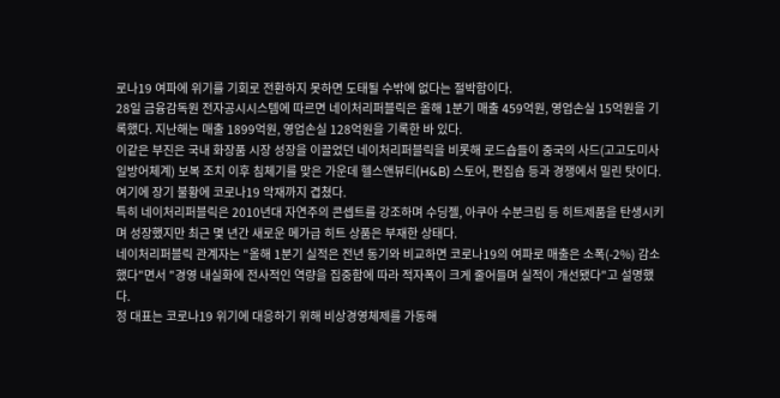로나19 여파에 위기를 기회로 전환하지 못하면 도태될 수밖에 없다는 절박함이다.
28일 금융감독원 전자공시시스템에 따르면 네이처리퍼블릭은 올해 1분기 매출 459억원, 영업손실 15억원을 기록했다. 지난해는 매출 1899억원, 영업손실 128억원을 기록한 바 있다.
이같은 부진은 국내 화장품 시장 성장을 이끌었던 네이처리퍼블릭을 비롯해 로드숍들이 중국의 사드(고고도미사일방어체계) 보복 조치 이후 침체기를 맞은 가운데 헬스앤뷰티(H&B) 스토어, 편집숍 등과 경쟁에서 밀린 탓이다. 여기에 장기 불황에 코로나19 악재까지 겹쳤다.
특히 네이처리퍼블릭은 2010년대 자연주의 콘셉트를 강조하며 수딩젤, 아쿠아 수분크림 등 히트제품을 탄생시키며 성장했지만 최근 몇 년간 새로운 메가급 히트 상품은 부재한 상태다.
네이처리퍼블릭 관계자는 "올해 1분기 실적은 전년 동기와 비교하면 코로나19의 여파로 매출은 소폭(-2%) 감소했다"면서 "경영 내실화에 전사적인 역량을 집중함에 따라 적자폭이 크게 줄어들며 실적이 개선됐다"고 설명했다.
정 대표는 코로나19 위기에 대응하기 위해 비상경영체제를 가동해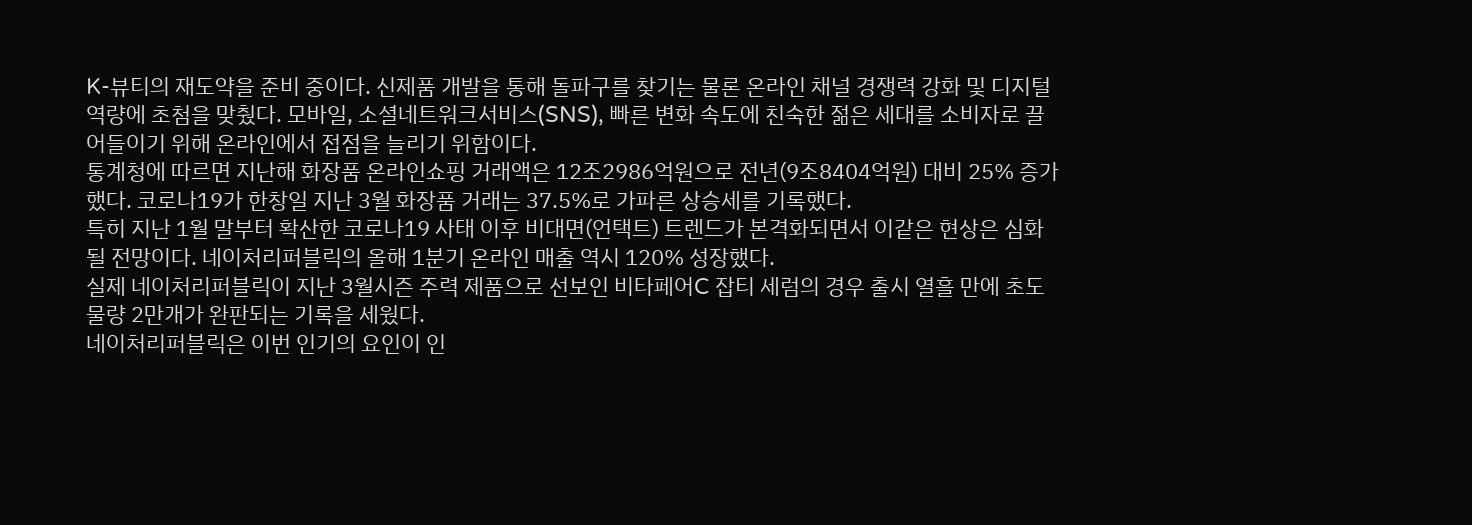K-뷰티의 재도약을 준비 중이다. 신제품 개발을 통해 돌파구를 찾기는 물론 온라인 채널 경쟁력 강화 및 디지털 역량에 초첨을 맞췄다. 모바일, 소셜네트워크서비스(SNS), 빠른 변화 속도에 친숙한 젊은 세대를 소비자로 끌어들이기 위해 온라인에서 접점을 늘리기 위함이다.
통계청에 따르면 지난해 화장품 온라인쇼핑 거래액은 12조2986억원으로 전년(9조8404억원) 대비 25% 증가했다. 코로나19가 한창일 지난 3월 화장품 거래는 37.5%로 가파른 상승세를 기록했다.
특히 지난 1월 말부터 확산한 코로나19 사태 이후 비대면(언택트) 트렌드가 본격화되면서 이같은 현상은 심화될 전망이다. 네이처리퍼블릭의 올해 1분기 온라인 매출 역시 120% 성장했다.
실제 네이처리퍼블릭이 지난 3월시즌 주력 제품으로 선보인 비타페어C 잡티 세럼의 경우 출시 열흘 만에 초도 물량 2만개가 완판되는 기록을 세웠다.
네이처리퍼블릭은 이번 인기의 요인이 인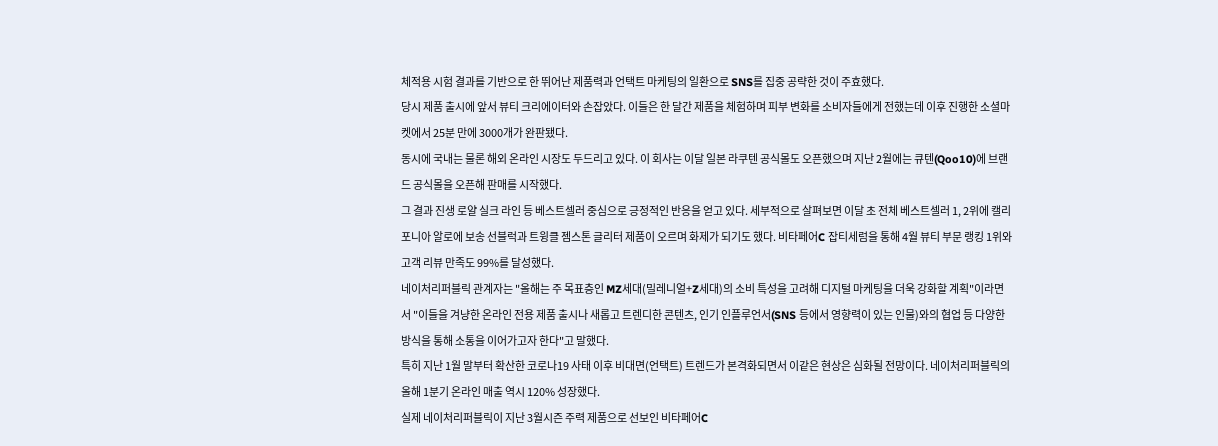체적용 시험 결과를 기반으로 한 뛰어난 제품력과 언택트 마케팅의 일환으로 SNS를 집중 공략한 것이 주효했다.
당시 제품 출시에 앞서 뷰티 크리에이터와 손잡았다. 이들은 한 달간 제품을 체험하며 피부 변화를 소비자들에게 전했는데 이후 진행한 소셜마켓에서 25분 만에 3000개가 완판됐다.
동시에 국내는 물론 해외 온라인 시장도 두드리고 있다. 이 회사는 이달 일본 라쿠텐 공식몰도 오픈했으며 지난 2월에는 큐텐(Qoo10)에 브랜드 공식몰을 오픈해 판매를 시작했다.
그 결과 진생 로얄 실크 라인 등 베스트셀러 중심으로 긍정적인 반응을 얻고 있다. 세부적으로 살펴보면 이달 초 전체 베스트셀러 1, 2위에 캘리포니아 알로에 보송 선블럭과 트윙클 젬스톤 글리터 제품이 오르며 화제가 되기도 했다. 비타페어C 잡티세럼을 통해 4월 뷰티 부문 랭킹 1위와 고객 리뷰 만족도 99%를 달성했다.
네이처리퍼블릭 관계자는 "올해는 주 목표층인 MZ세대(밀레니얼+Z세대)의 소비 특성을 고려해 디지털 마케팅을 더욱 강화할 계획"이라면서 "이들을 겨냥한 온라인 전용 제품 출시나 새롭고 트렌디한 콘텐츠, 인기 인플루언서(SNS 등에서 영향력이 있는 인물)와의 협업 등 다양한 방식을 통해 소통을 이어가고자 한다"고 말했다.
특히 지난 1월 말부터 확산한 코로나19 사태 이후 비대면(언택트) 트렌드가 본격화되면서 이같은 현상은 심화될 전망이다. 네이처리퍼블릭의 올해 1분기 온라인 매출 역시 120% 성장했다.
실제 네이처리퍼블릭이 지난 3월시즌 주력 제품으로 선보인 비타페어C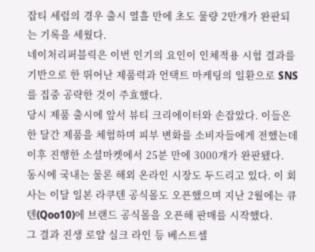잡티 세럼의 경우 출시 열흘 만에 초도 물량 2만개가 완판되는 기록을 세웠다.
네이처리퍼블릭은 이번 인기의 요인이 인체적용 시험 결과를 기반으로 한 뛰어난 제품력과 언택트 마케팅의 일환으로 SNS를 집중 공략한 것이 주효했다.
당시 제품 출시에 앞서 뷰티 크리에이터와 손잡았다. 이들은 한 달간 제품을 체험하며 피부 변화를 소비자들에게 전했는데 이후 진행한 소셜마켓에서 25분 만에 3000개가 완판됐다.
동시에 국내는 물론 해외 온라인 시장도 두드리고 있다. 이 회사는 이달 일본 라쿠텐 공식몰도 오픈했으며 지난 2월에는 큐텐(Qoo10)에 브랜드 공식몰을 오픈해 판매를 시작했다.
그 결과 진생 로얄 실크 라인 등 베스트셀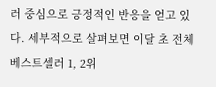러 중심으로 긍정적인 반응을 얻고 있다. 세부적으로 살펴보면 이달 초 전체 베스트셀러 1, 2위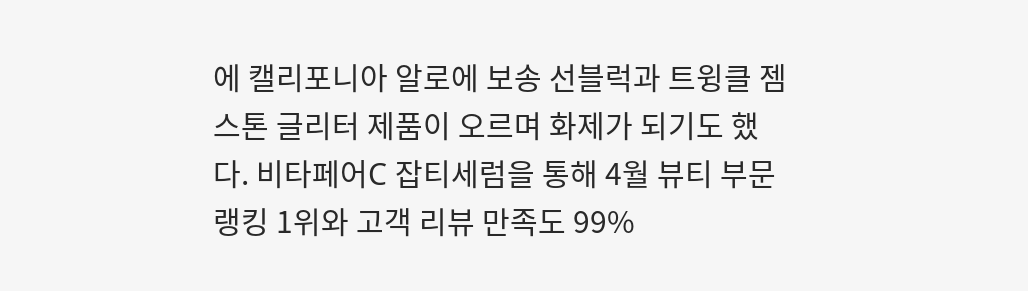에 캘리포니아 알로에 보송 선블럭과 트윙클 젬스톤 글리터 제품이 오르며 화제가 되기도 했다. 비타페어C 잡티세럼을 통해 4월 뷰티 부문 랭킹 1위와 고객 리뷰 만족도 99%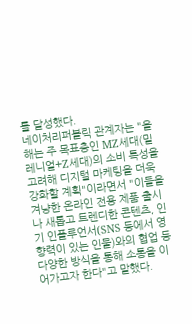를 달성했다.
네이처리퍼블릭 관계자는 "올해는 주 목표층인 MZ세대(밀레니얼+Z세대)의 소비 특성을 고려해 디지털 마케팅을 더욱 강화할 계획"이라면서 "이들을 겨냥한 온라인 전용 제품 출시나 새롭고 트렌디한 콘텐츠, 인기 인플루언서(SNS 등에서 영향력이 있는 인물)와의 협업 등 다양한 방식을 통해 소통을 이어가고자 한다"고 말했다.